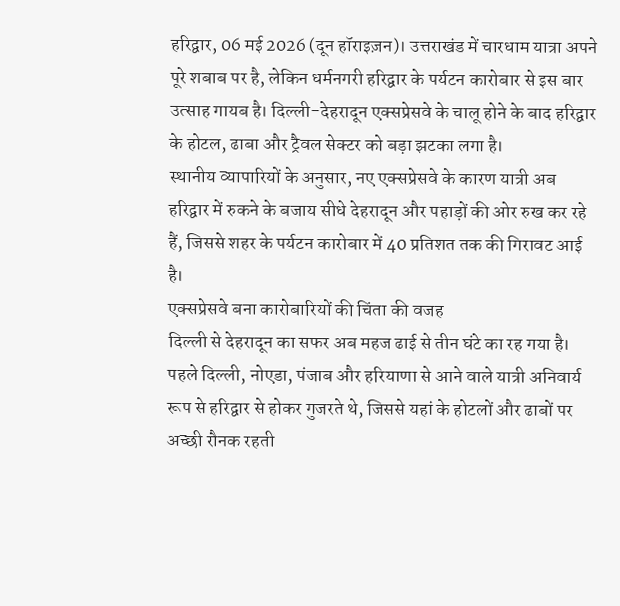हरिद्वार, 06 मई 2026 (दून हॉराइज़न)। उत्तराखंड में चारधाम यात्रा अपने पूरे शबाब पर है, लेकिन धर्मनगरी हरिद्वार के पर्यटन कारोबार से इस बार उत्साह गायब है। दिल्ली-देहरादून एक्सप्रेसवे के चालू होने के बाद हरिद्वार के होटल, ढाबा और ट्रैवल सेक्टर को बड़ा झटका लगा है।
स्थानीय व्यापारियों के अनुसार, नए एक्सप्रेसवे के कारण यात्री अब हरिद्वार में रुकने के बजाय सीधे देहरादून और पहाड़ों की ओर रुख कर रहे हैं, जिससे शहर के पर्यटन कारोबार में 40 प्रतिशत तक की गिरावट आई है।
एक्सप्रेसवे बना कारोबारियों की चिंता की वजह
दिल्ली से देहरादून का सफर अब महज ढाई से तीन घंटे का रह गया है। पहले दिल्ली, नोएडा, पंजाब और हरियाणा से आने वाले यात्री अनिवार्य रूप से हरिद्वार से होकर गुजरते थे, जिससे यहां के होटलों और ढाबों पर अच्छी रौनक रहती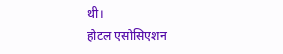थी।
होटल एसोसिएशन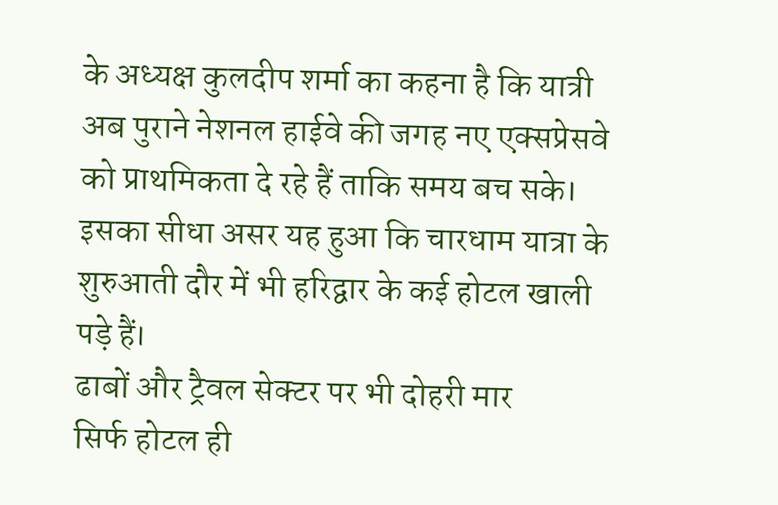के अध्यक्ष कुलदीप शर्मा का कहना है कि यात्री अब पुराने नेशनल हाईवे की जगह नए एक्सप्रेसवे को प्राथमिकता दे रहे हैं ताकि समय बच सके। इसका सीधा असर यह हुआ कि चारधाम यात्रा के शुरुआती दौर में भी हरिद्वार के कई होटल खाली पड़े हैं।
ढाबों और ट्रैवल सेक्टर पर भी दोहरी मार
सिर्फ होटल ही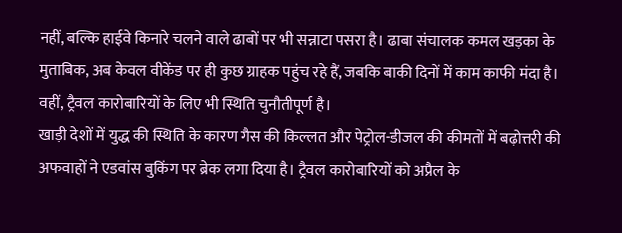नहीं, बल्कि हाईवे किनारे चलने वाले ढाबों पर भी सन्नाटा पसरा है। ढाबा संचालक कमल खड़का के मुताबिक, अब केवल वीकेंड पर ही कुछ ग्राहक पहुंच रहे हैं, जबकि बाकी दिनों में काम काफी मंदा है। वहीं, ट्रैवल कारोबारियों के लिए भी स्थिति चुनौतीपूर्ण है।
खाड़ी देशों में युद्ध की स्थिति के कारण गैस की किल्लत और पेट्रोल-डीजल की कीमतों में बढ़ोत्तरी की अफवाहों ने एडवांस बुकिंग पर ब्रेक लगा दिया है। ट्रैवल कारोबारियों को अप्रैल के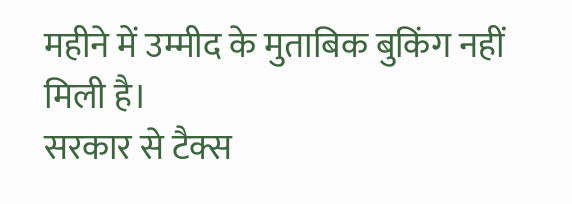महीने में उम्मीद के मुताबिक बुकिंग नहीं मिली है।
सरकार से टैक्स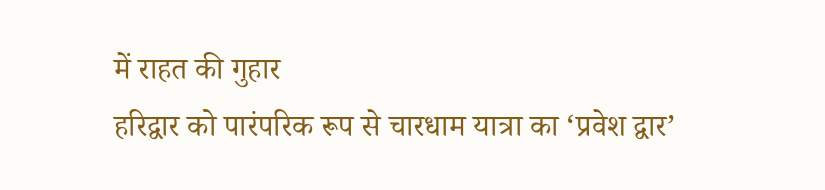में राहत की गुहार
हरिद्वार को पारंपरिक रूप से चारधाम यात्रा का ‘प्रवेश द्वार’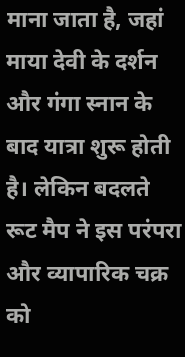माना जाता है, जहां माया देवी के दर्शन और गंगा स्नान के बाद यात्रा शुरू होती है। लेकिन बदलते रूट मैप ने इस परंपरा और व्यापारिक चक्र को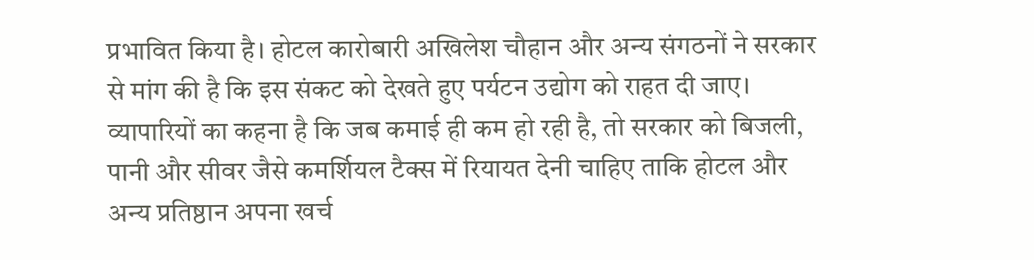प्रभावित किया है। होटल कारोबारी अखिलेश चौहान और अन्य संगठनों ने सरकार से मांग की है कि इस संकट को देखते हुए पर्यटन उद्योग को राहत दी जाए।
व्यापारियों का कहना है कि जब कमाई ही कम हो रही है, तो सरकार को बिजली, पानी और सीवर जैसे कमर्शियल टैक्स में रियायत देनी चाहिए ताकि होटल और अन्य प्रतिष्ठान अपना खर्च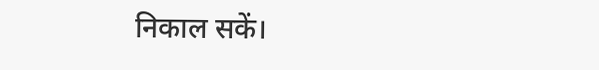निकाल सकें।